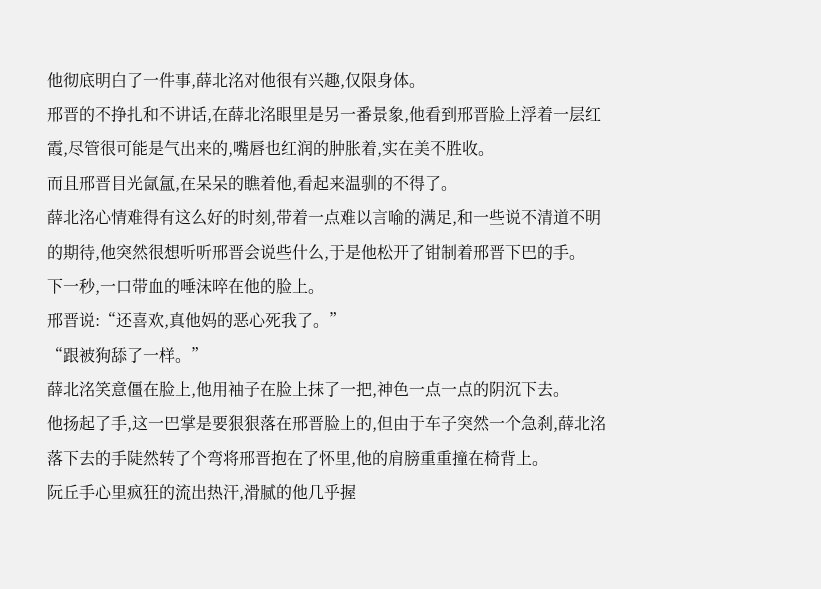他彻底明白了一件事,薛北洺对他很有兴趣,仅限身体。
邢晋的不挣扎和不讲话,在薛北洺眼里是另一番景象,他看到邢晋脸上浮着一层红霞,尽管很可能是气出来的,嘴唇也红润的肿胀着,实在美不胜收。
而且邢晋目光氤氲,在呆呆的瞧着他,看起来温驯的不得了。
薛北洺心情难得有这么好的时刻,带着一点难以言喻的满足,和一些说不清道不明的期待,他突然很想听听邢晋会说些什么,于是他松开了钳制着邢晋下巴的手。
下一秒,一口带血的唾沫啐在他的脸上。
邢晋说:“还喜欢,真他妈的恶心死我了。”
“跟被狗舔了一样。”
薛北洺笑意僵在脸上,他用袖子在脸上抹了一把,神色一点一点的阴沉下去。
他扬起了手,这一巴掌是要狠狠落在邢晋脸上的,但由于车子突然一个急刹,薛北洺落下去的手陡然转了个弯将邢晋抱在了怀里,他的肩膀重重撞在椅背上。
阮丘手心里疯狂的流出热汗,滑腻的他几乎握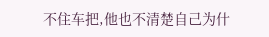不住车把,他也不清楚自己为什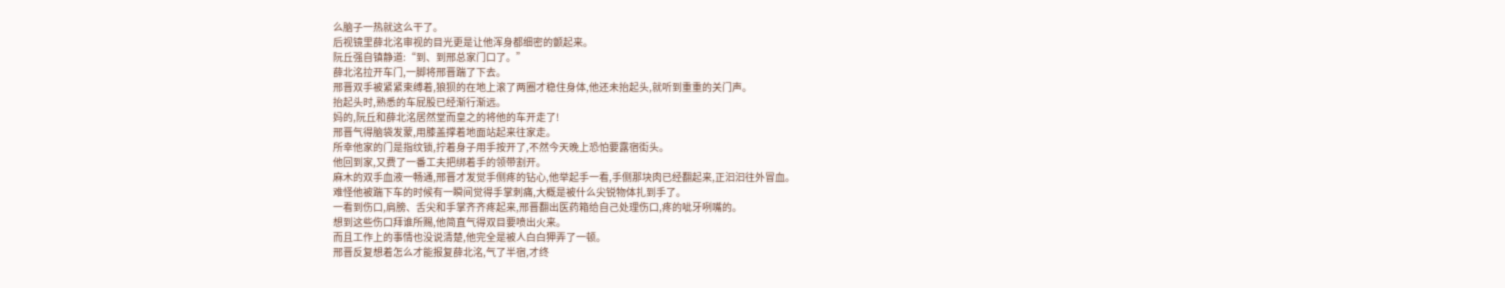么脑子一热就这么干了。
后视镜里薛北洺审视的目光更是让他浑身都细密的颤起来。
阮丘强自镇静道:“到、到邢总家门口了。”
薛北洺拉开车门,一脚将邢晋踹了下去。
邢晋双手被紧紧束缚着,狼狈的在地上滚了两圈才稳住身体,他还未抬起头,就听到重重的关门声。
抬起头时,熟悉的车屁股已经渐行渐远。
妈的,阮丘和薛北洺居然堂而皇之的将他的车开走了!
邢晋气得脑袋发蒙,用膝盖撑着地面站起来往家走。
所幸他家的门是指纹锁,拧着身子用手按开了,不然今天晚上恐怕要露宿街头。
他回到家,又费了一番工夫把绑着手的领带割开。
麻木的双手血液一畅通,邢晋才发觉手侧疼的钻心,他举起手一看,手侧那块肉已经翻起来,正汩汩往外冒血。
难怪他被踹下车的时候有一瞬间觉得手掌刺痛,大概是被什么尖锐物体扎到手了。
一看到伤口,肩膀、舌尖和手掌齐齐疼起来,邢晋翻出医药箱给自己处理伤口,疼的呲牙咧嘴的。
想到这些伤口拜谁所赐,他简直气得双目要喷出火来。
而且工作上的事情也没说清楚,他完全是被人白白狎弄了一顿。
邢晋反复想着怎么才能报复薛北洺,气了半宿,才终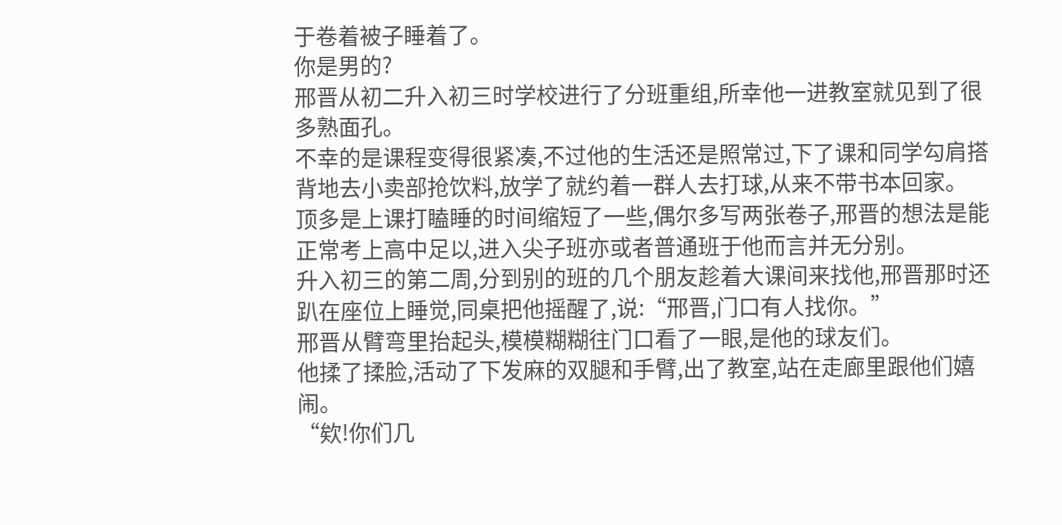于卷着被子睡着了。
你是男的?
邢晋从初二升入初三时学校进行了分班重组,所幸他一进教室就见到了很多熟面孔。
不幸的是课程变得很紧凑,不过他的生活还是照常过,下了课和同学勾肩搭背地去小卖部抢饮料,放学了就约着一群人去打球,从来不带书本回家。
顶多是上课打瞌睡的时间缩短了一些,偶尔多写两张卷子,邢晋的想法是能正常考上高中足以,进入尖子班亦或者普通班于他而言并无分别。
升入初三的第二周,分到别的班的几个朋友趁着大课间来找他,邢晋那时还趴在座位上睡觉,同桌把他摇醒了,说:“邢晋,门口有人找你。”
邢晋从臂弯里抬起头,模模糊糊往门口看了一眼,是他的球友们。
他揉了揉脸,活动了下发麻的双腿和手臂,出了教室,站在走廊里跟他们嬉闹。
“欸!你们几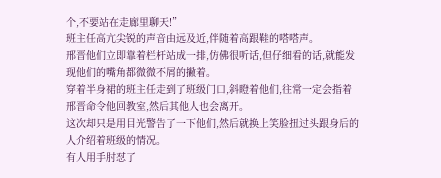个,不要站在走廊里聊天!”
班主任高亢尖锐的声音由远及近,伴随着高跟鞋的嗒嗒声。
邢晋他们立即靠着栏杆站成一排,仿佛很听话,但仔细看的话,就能发现他们的嘴角都微微不屑的撇着。
穿着半身裙的班主任走到了班级门口,斜瞪着他们,往常一定会指着邢晋命令他回教室,然后其他人也会离开。
这次却只是用目光警告了一下他们,然后就换上笑脸扭过头跟身后的人介绍着班级的情况。
有人用手肘怼了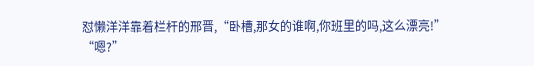怼懒洋洋靠着栏杆的邢晋,“卧槽,那女的谁啊,你班里的吗,这么漂亮!”
“嗯?”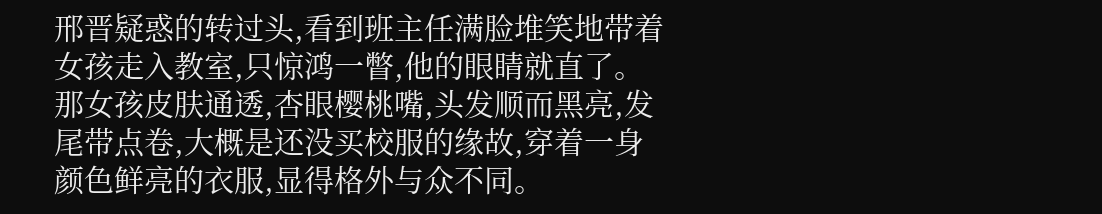邢晋疑惑的转过头,看到班主任满脸堆笑地带着女孩走入教室,只惊鸿一瞥,他的眼睛就直了。
那女孩皮肤通透,杏眼樱桃嘴,头发顺而黑亮,发尾带点卷,大概是还没买校服的缘故,穿着一身颜色鲜亮的衣服,显得格外与众不同。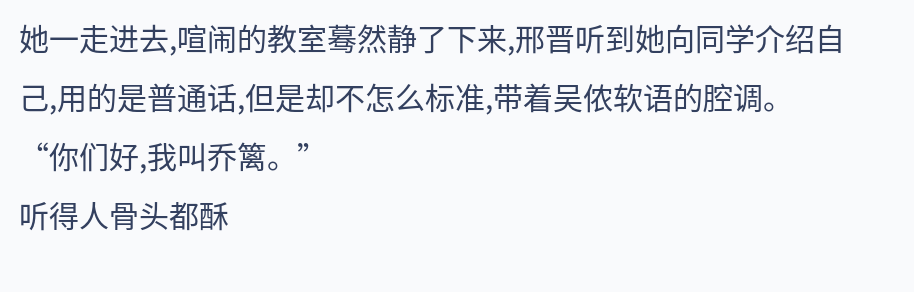她一走进去,喧闹的教室蓦然静了下来,邢晋听到她向同学介绍自己,用的是普通话,但是却不怎么标准,带着吴侬软语的腔调。
“你们好,我叫乔篱。”
听得人骨头都酥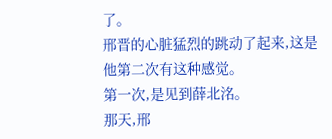了。
邢晋的心脏猛烈的跳动了起来,这是他第二次有这种感觉。
第一次,是见到薛北洺。
那天,邢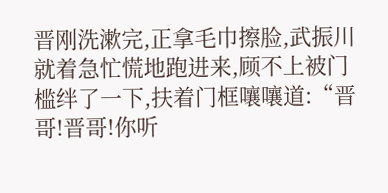晋刚洗漱完,正拿毛巾擦脸,武振川就着急忙慌地跑进来,顾不上被门槛绊了一下,扶着门框嚷嚷道:“晋哥!晋哥!你听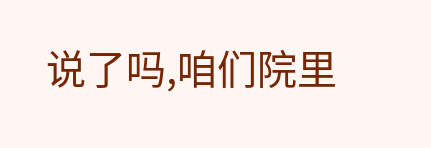说了吗,咱们院里